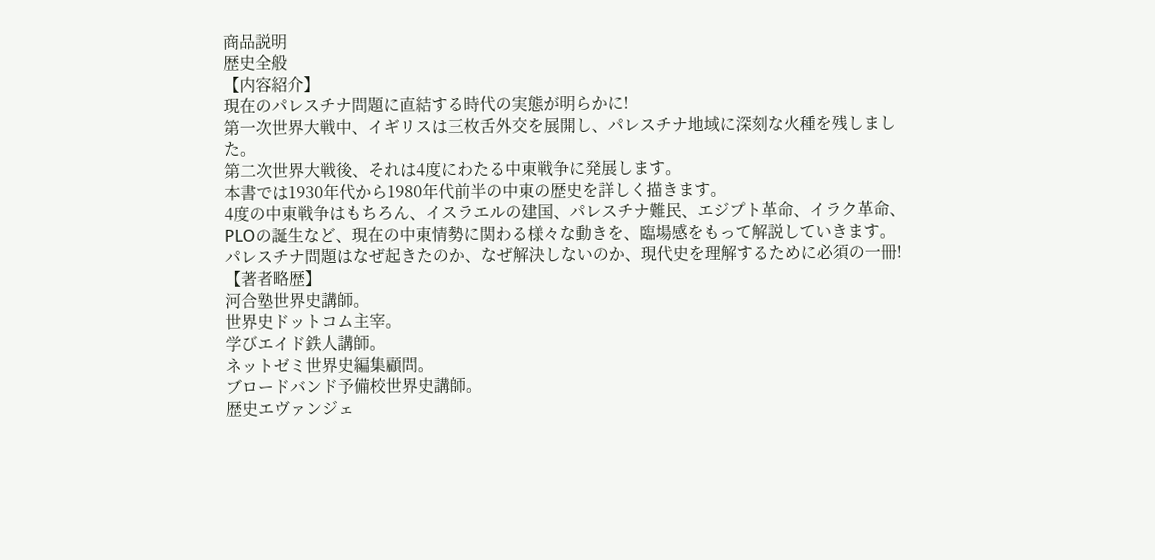商品説明
歴史全般
【内容紹介】
現在のパレスチナ問題に直結する時代の実態が明らかに!
第一次世界大戦中、イギリスは三枚舌外交を展開し、パレスチナ地域に深刻な火種を残しました。
第二次世界大戦後、それは4度にわたる中東戦争に発展します。
本書では1930年代から1980年代前半の中東の歴史を詳しく描きます。
4度の中東戦争はもちろん、イスラエルの建国、パレスチナ難民、エジプト革命、イラク革命、PLOの誕生など、現在の中東情勢に関わる様々な動きを、臨場感をもって解説していきます。
パレスチナ問題はなぜ起きたのか、なぜ解決しないのか、現代史を理解するために必須の一冊!
【著者略歴】
河合塾世界史講師。
世界史ドットコム主宰。
学びエイド鉄人講師。
ネットゼミ世界史編集顧問。
ブロードバンド予備校世界史講師。
歴史エヴァンジェ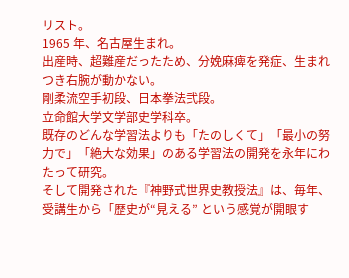リスト。
1965 年、名古屋生まれ。
出産時、超難産だったため、分娩麻痺を発症、生まれつき右腕が動かない。
剛柔流空手初段、日本拳法弐段。
立命館大学文学部史学科卒。
既存のどんな学習法よりも「たのしくて」「最小の努力で」「絶大な効果」のある学習法の開発を永年にわたって研究。
そして開発された『神野式世界史教授法』は、毎年、受講生から「歴史が“見える” という感覚が開眼す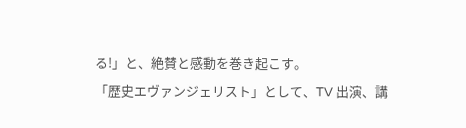る!」と、絶賛と感動を巻き起こす。
「歴史エヴァンジェリスト」として、TV 出演、講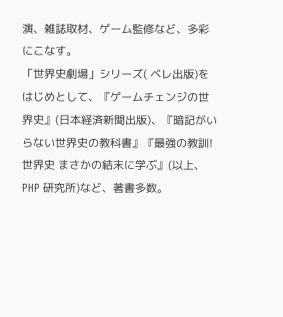演、雑誌取材、ゲーム監修など、多彩にこなす。
「世界史劇場」シリーズ( ベレ出版)をはじめとして、『ゲームチェンジの世界史』(日本経済新聞出版)、『暗記がいらない世界史の教科書』『最強の教訓!世界史 まさかの結末に学ぶ』(以上、PHP 研究所)など、著書多数。